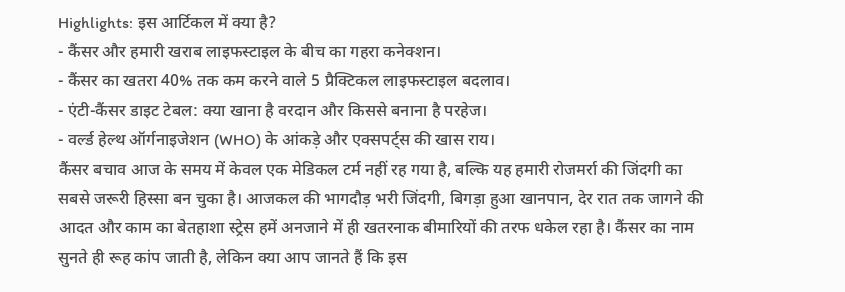Highlights: इस आर्टिकल में क्या है?
- कैंसर और हमारी खराब लाइफस्टाइल के बीच का गहरा कनेक्शन।
- कैंसर का खतरा 40% तक कम करने वाले 5 प्रैक्टिकल लाइफस्टाइल बदलाव।
- एंटी-कैंसर डाइट टेबल: क्या खाना है वरदान और किससे बनाना है परहेज।
- वर्ल्ड हेल्थ ऑर्गनाइजेशन (WHO) के आंकड़े और एक्सपर्ट्स की खास राय।
कैंसर बचाव आज के समय में केवल एक मेडिकल टर्म नहीं रह गया है, बल्कि यह हमारी रोजमर्रा की जिंदगी का सबसे जरूरी हिस्सा बन चुका है। आजकल की भागदौड़ भरी जिंदगी, बिगड़ा हुआ खानपान, देर रात तक जागने की आदत और काम का बेतहाशा स्ट्रेस हमें अनजाने में ही खतरनाक बीमारियों की तरफ धकेल रहा है। कैंसर का नाम सुनते ही रूह कांप जाती है, लेकिन क्या आप जानते हैं कि इस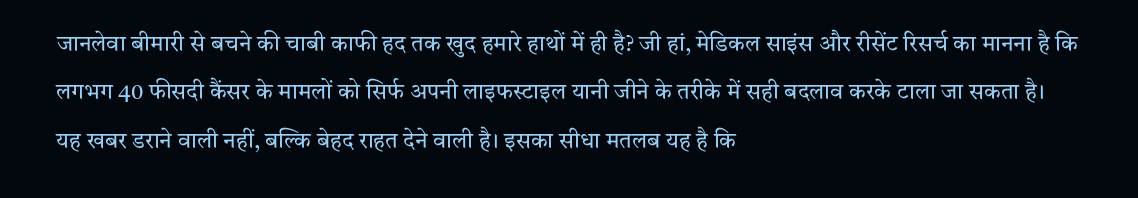जानलेवा बीमारी से बचने की चाबी काफी हद तक खुद हमारे हाथों में ही है? जी हां, मेडिकल साइंस और रीसेंट रिसर्च का मानना है कि लगभग 40 फीसदी कैंसर के मामलों को सिर्फ अपनी लाइफस्टाइल यानी जीने के तरीके में सही बदलाव करके टाला जा सकता है।
यह खबर डराने वाली नहीं, बल्कि बेहद राहत देने वाली है। इसका सीधा मतलब यह है कि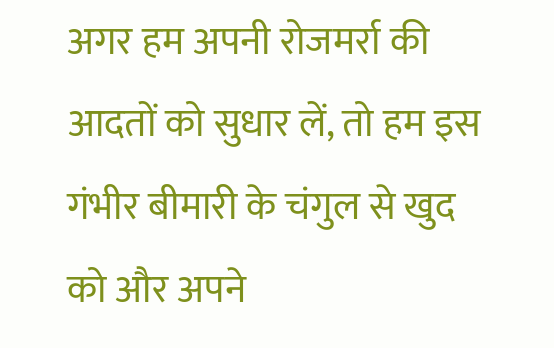अगर हम अपनी रोजमर्रा की आदतों को सुधार लें, तो हम इस गंभीर बीमारी के चंगुल से खुद को और अपने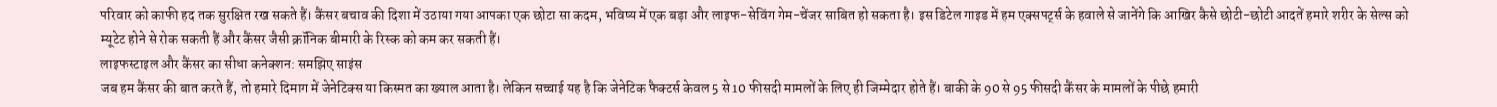परिवार को काफी हद तक सुरक्षित रख सकते हैं। कैंसर बचाव की दिशा में उठाया गया आपका एक छोटा सा कदम, भविष्य में एक बड़ा और लाइफ-सेविंग गेम-चेंजर साबित हो सकता है। इस डिटेल गाइड में हम एक्सपर्ट्स के हवाले से जानेंगे कि आखिर कैसे छोटी-छोटी आदतें हमारे शरीर के सेल्स को म्यूटेट होने से रोक सकती हैं और कैंसर जैसी क्रॉनिक बीमारी के रिस्क को कम कर सकती हैं।
लाइफस्टाइल और कैंसर का सीधा कनेक्शन: समझिए साइंस
जब हम कैंसर की बात करते हैं, तो हमारे दिमाग में जेनेटिक्स या किस्मत का ख्याल आता है। लेकिन सच्चाई यह है कि जेनेटिक फैक्टर्स केवल 5 से 10 फीसदी मामलों के लिए ही जिम्मेदार होते हैं। बाकी के 90 से 95 फीसदी कैंसर के मामलों के पीछे हमारी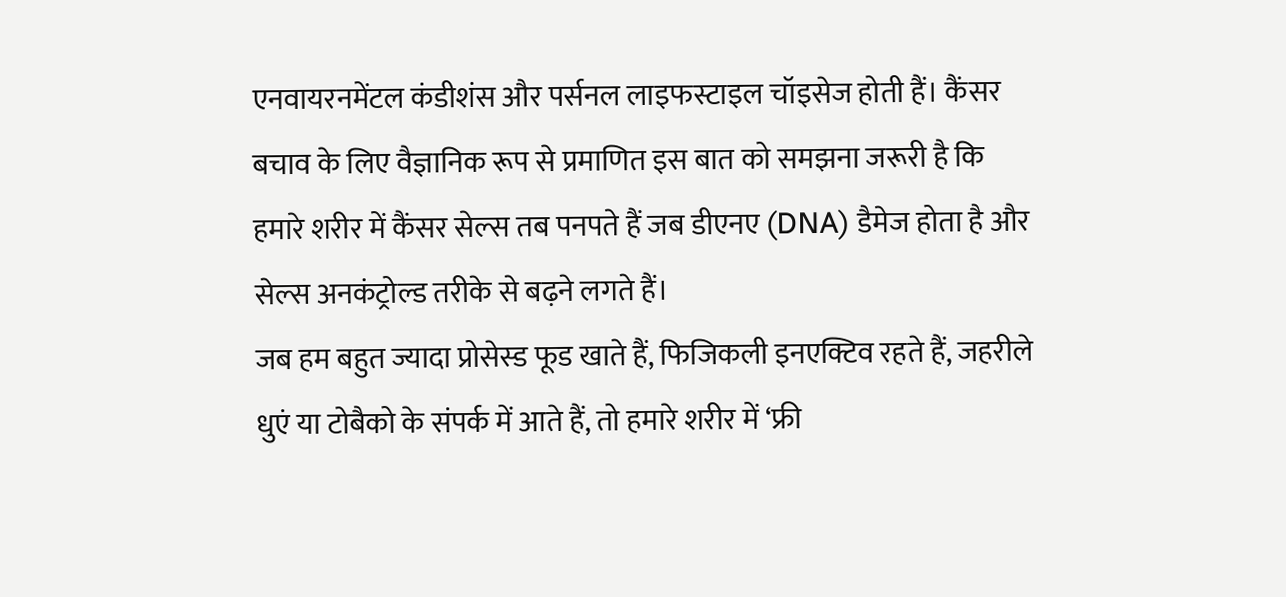एनवायरनमेंटल कंडीशंस और पर्सनल लाइफस्टाइल चॉइसेज होती हैं। कैंसर बचाव के लिए वैज्ञानिक रूप से प्रमाणित इस बात को समझना जरूरी है कि हमारे शरीर में कैंसर सेल्स तब पनपते हैं जब डीएनए (DNA) डैमेज होता है और सेल्स अनकंट्रोल्ड तरीके से बढ़ने लगते हैं।
जब हम बहुत ज्यादा प्रोसेस्ड फूड खाते हैं, फिजिकली इनएक्टिव रहते हैं, जहरीले धुएं या टोबैको के संपर्क में आते हैं, तो हमारे शरीर में ‘फ्री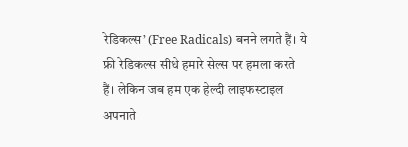रेडिकल्स’ (Free Radicals) बनने लगते हैं। ये फ्री रेडिकल्स सीधे हमारे सेल्स पर हमला करते हैं। लेकिन जब हम एक हेल्दी लाइफस्टाइल अपनाते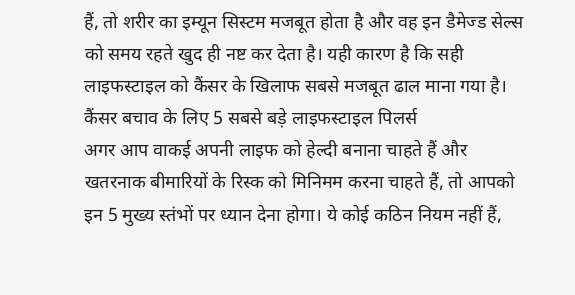हैं, तो शरीर का इम्यून सिस्टम मजबूत होता है और वह इन डैमेज्ड सेल्स को समय रहते खुद ही नष्ट कर देता है। यही कारण है कि सही लाइफस्टाइल को कैंसर के खिलाफ सबसे मजबूत ढाल माना गया है।
कैंसर बचाव के लिए 5 सबसे बड़े लाइफस्टाइल पिलर्स
अगर आप वाकई अपनी लाइफ को हेल्दी बनाना चाहते हैं और खतरनाक बीमारियों के रिस्क को मिनिमम करना चाहते हैं, तो आपको इन 5 मुख्य स्तंभों पर ध्यान देना होगा। ये कोई कठिन नियम नहीं हैं,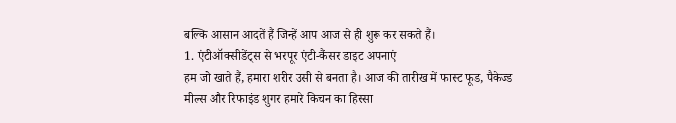बल्कि आसान आदतें हैं जिन्हें आप आज से ही शुरू कर सकते हैं।
1. एंटीऑक्सीडेंट्स से भरपूर एंटी-कैंसर डाइट अपनाएं
हम जो खाते हैं, हमारा शरीर उसी से बनता है। आज की तारीख में फास्ट फूड, पैकेज्ड मील्स और रिफाइंड शुगर हमारे किचन का हिस्सा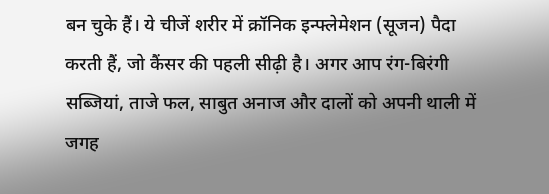बन चुके हैं। ये चीजें शरीर में क्रॉनिक इन्फ्लेमेशन (सूजन) पैदा करती हैं, जो कैंसर की पहली सीढ़ी है। अगर आप रंग-बिरंगी सब्जियां, ताजे फल, साबुत अनाज और दालों को अपनी थाली में जगह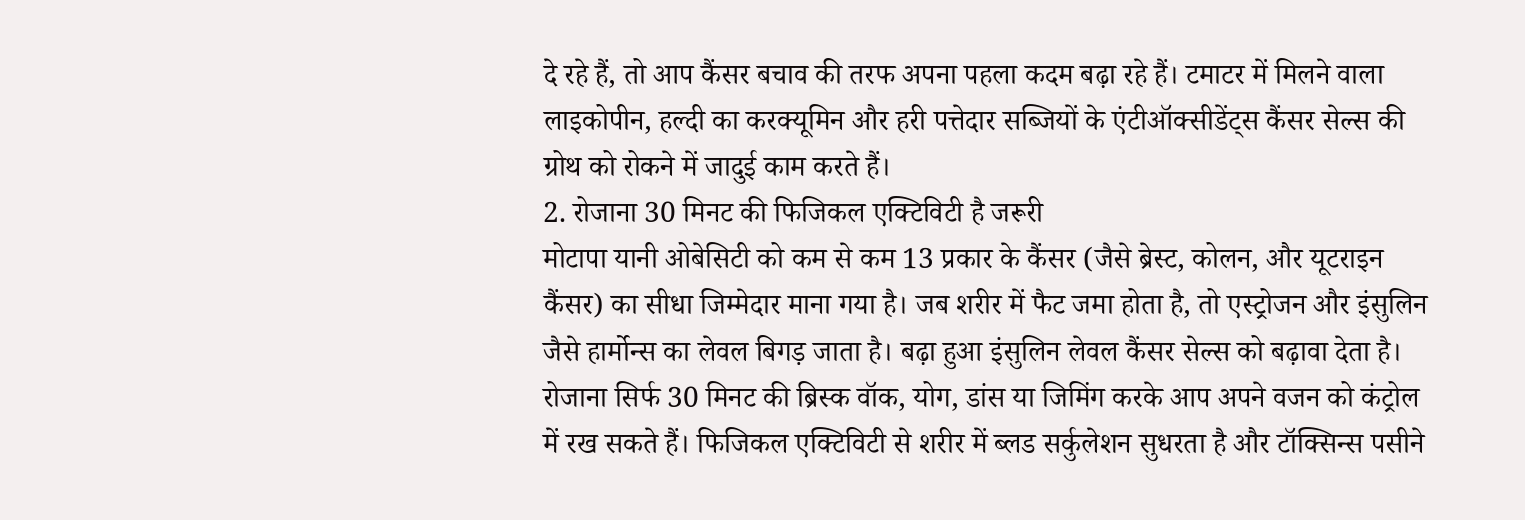दे रहे हैं, तो आप कैंसर बचाव की तरफ अपना पहला कदम बढ़ा रहे हैं। टमाटर में मिलने वाला लाइकोपीन, हल्दी का करक्यूमिन और हरी पत्तेदार सब्जियों के एंटीऑक्सीडेंट्स कैंसर सेल्स की ग्रोथ को रोकने में जादुई काम करते हैं।
2. रोजाना 30 मिनट की फिजिकल एक्टिविटी है जरूरी
मोटापा यानी ओबेसिटी को कम से कम 13 प्रकार के कैंसर (जैसे ब्रेस्ट, कोलन, और यूटराइन कैंसर) का सीधा जिम्मेदार माना गया है। जब शरीर में फैट जमा होता है, तो एस्ट्रोजन और इंसुलिन जैसे हार्मोन्स का लेवल बिगड़ जाता है। बढ़ा हुआ इंसुलिन लेवल कैंसर सेल्स को बढ़ावा देता है। रोजाना सिर्फ 30 मिनट की ब्रिस्क वॉक, योग, डांस या जिमिंग करके आप अपने वजन को कंट्रोल में रख सकते हैं। फिजिकल एक्टिविटी से शरीर में ब्लड सर्कुलेशन सुधरता है और टॉक्सिन्स पसीने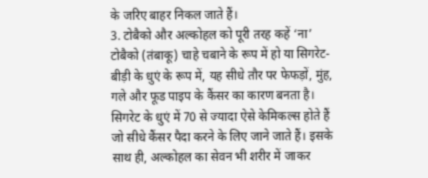के जरिए बाहर निकल जाते हैं।
3. टोबैको और अल्कोहल को पूरी तरह कहें ‘ना’
टोबैको (तंबाकू) चाहे चबाने के रूप में हो या सिगरेट-बीड़ी के धुएं के रूप में, यह सीधे तौर पर फेफड़ों, मुंह, गले और फूड पाइप के कैंसर का कारण बनता है। सिगरेट के धुएं में 70 से ज्यादा ऐसे केमिकल्स होते हैं जो सीधे कैंसर पैदा करने के लिए जाने जाते हैं। इसके साथ ही, अल्कोहल का सेवन भी शरीर में जाकर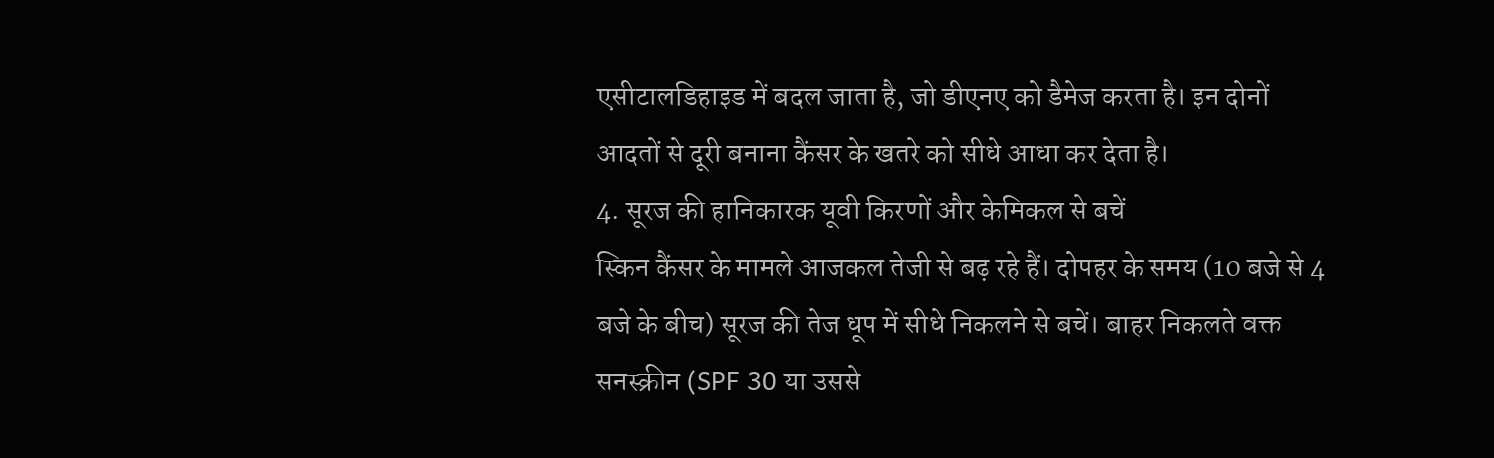एसीटालडिहाइड में बदल जाता है, जो डीएनए को डैमेज करता है। इन दोनों आदतों से दूरी बनाना कैंसर के खतरे को सीधे आधा कर देता है।
4. सूरज की हानिकारक यूवी किरणों और केमिकल से बचें
स्किन कैंसर के मामले आजकल तेजी से बढ़ रहे हैं। दोपहर के समय (10 बजे से 4 बजे के बीच) सूरज की तेज धूप में सीधे निकलने से बचें। बाहर निकलते वक्त सनस्क्रीन (SPF 30 या उससे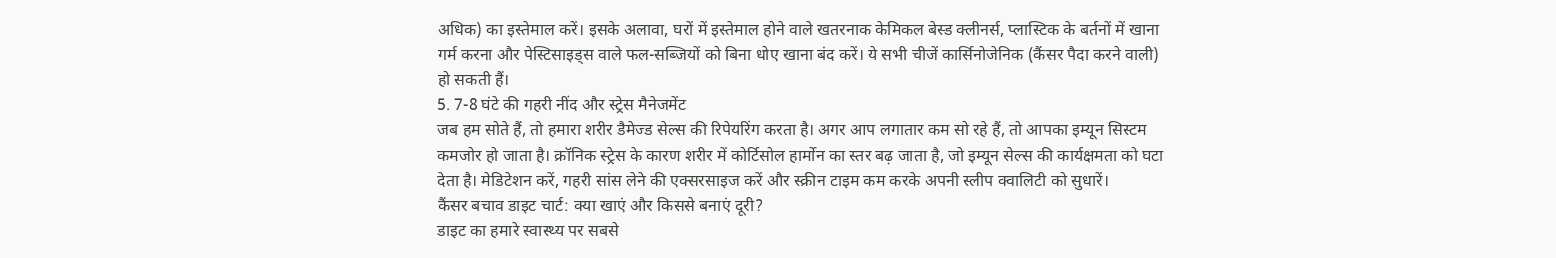अधिक) का इस्तेमाल करें। इसके अलावा, घरों में इस्तेमाल होने वाले खतरनाक केमिकल बेस्ड क्लीनर्स, प्लास्टिक के बर्तनों में खाना गर्म करना और पेस्टिसाइड्स वाले फल-सब्जियों को बिना धोए खाना बंद करें। ये सभी चीजें कार्सिनोजेनिक (कैंसर पैदा करने वाली) हो सकती हैं।
5. 7-8 घंटे की गहरी नींद और स्ट्रेस मैनेजमेंट
जब हम सोते हैं, तो हमारा शरीर डैमेज्ड सेल्स की रिपेयरिंग करता है। अगर आप लगातार कम सो रहे हैं, तो आपका इम्यून सिस्टम कमजोर हो जाता है। क्रॉनिक स्ट्रेस के कारण शरीर में कोर्टिसोल हार्मोन का स्तर बढ़ जाता है, जो इम्यून सेल्स की कार्यक्षमता को घटा देता है। मेडिटेशन करें, गहरी सांस लेने की एक्सरसाइज करें और स्क्रीन टाइम कम करके अपनी स्लीप क्वालिटी को सुधारें।
कैंसर बचाव डाइट चार्ट: क्या खाएं और किससे बनाएं दूरी?
डाइट का हमारे स्वास्थ्य पर सबसे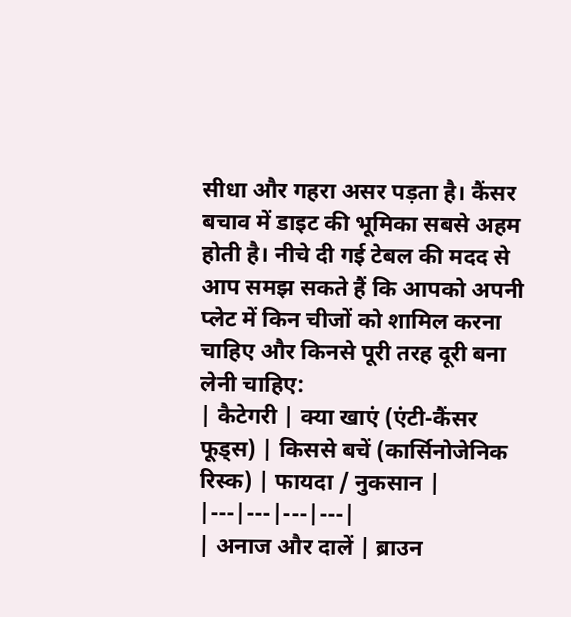सीधा और गहरा असर पड़ता है। कैंसर बचाव में डाइट की भूमिका सबसे अहम होती है। नीचे दी गई टेबल की मदद से आप समझ सकते हैं कि आपको अपनी प्लेट में किन चीजों को शामिल करना चाहिए और किनसे पूरी तरह दूरी बना लेनी चाहिए:
| कैटेगरी | क्या खाएं (एंटी-कैंसर फूड्स) | किससे बचें (कार्सिनोजेनिक रिस्क) | फायदा / नुकसान |
|---|---|---|---|
| अनाज और दालें | ब्राउन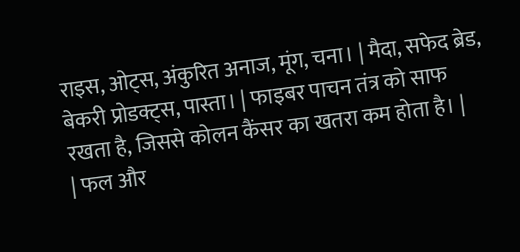राइस, ओट्स, अंकुरित अनाज, मूंग, चना। | मैदा, सफेद ब्रेड, बेकरी प्रोडक्ट्स, पास्ता। | फाइबर पाचन तंत्र को साफ रखता है, जिससे कोलन कैंसर का खतरा कम होता है। |
| फल और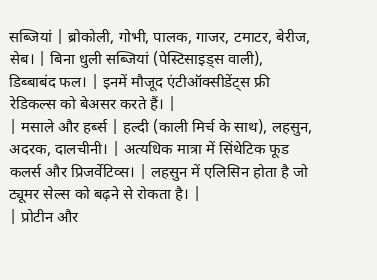सब्जियां | ब्रोकोली, गोभी, पालक, गाजर, टमाटर, बेरीज, सेब। | बिना धुली सब्जियां (पेस्टिसाइड्स वाली), डिब्बाबंद फल। | इनमें मौजूद एंटीऑक्सीडेंट्स फ्री रेडिकल्स को बेअसर करते हैं। |
| मसाले और हर्ब्स | हल्दी (काली मिर्च के साथ), लहसुन, अदरक, दालचीनी। | अत्यधिक मात्रा में सिंथेटिक फूड कलर्स और प्रिजर्वेटिव्स। | लहसुन में एलिसिन होता है जो ट्यूमर सेल्स को बढ़ने से रोकता है। |
| प्रोटीन और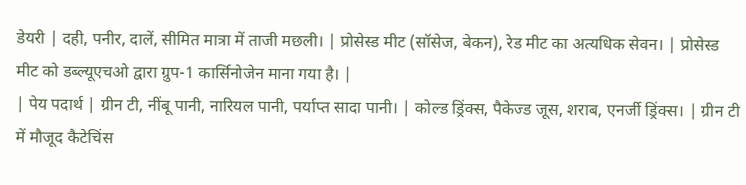डेयरी | दही, पनीर, दालें, सीमित मात्रा में ताजी मछली। | प्रोसेस्ड मीट (सॉसेज, बेकन), रेड मीट का अत्यधिक सेवन। | प्रोसेस्ड मीट को डब्ल्यूएचओ द्वारा ग्रुप-1 कार्सिनोजेन माना गया है। |
| पेय पदार्थ | ग्रीन टी, नींबू पानी, नारियल पानी, पर्याप्त सादा पानी। | कोल्ड ड्रिंक्स, पैकेज्ड जूस, शराब, एनर्जी ड्रिंक्स। | ग्रीन टी में मौजूद कैटेचिंस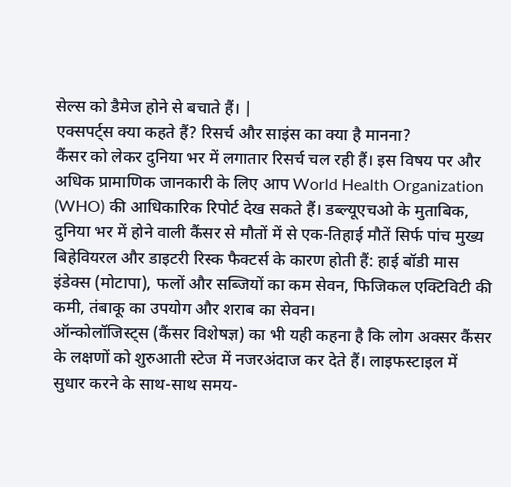सेल्स को डैमेज होने से बचाते हैं। |
एक्सपर्ट्स क्या कहते हैं? रिसर्च और साइंस का क्या है मानना?
कैंसर को लेकर दुनिया भर में लगातार रिसर्च चल रही हैं। इस विषय पर और अधिक प्रामाणिक जानकारी के लिए आप World Health Organization (WHO) की आधिकारिक रिपोर्ट देख सकते हैं। डब्ल्यूएचओ के मुताबिक, दुनिया भर में होने वाली कैंसर से मौतों में से एक-तिहाई मौतें सिर्फ पांच मुख्य बिहेवियरल और डाइटरी रिस्क फैक्टर्स के कारण होती हैं: हाई बॉडी मास इंडेक्स (मोटापा), फलों और सब्जियों का कम सेवन, फिजिकल एक्टिविटी की कमी, तंबाकू का उपयोग और शराब का सेवन।
ऑन्कोलॉजिस्ट्स (कैंसर विशेषज्ञ) का भी यही कहना है कि लोग अक्सर कैंसर के लक्षणों को शुरुआती स्टेज में नजरअंदाज कर देते हैं। लाइफस्टाइल में सुधार करने के साथ-साथ समय-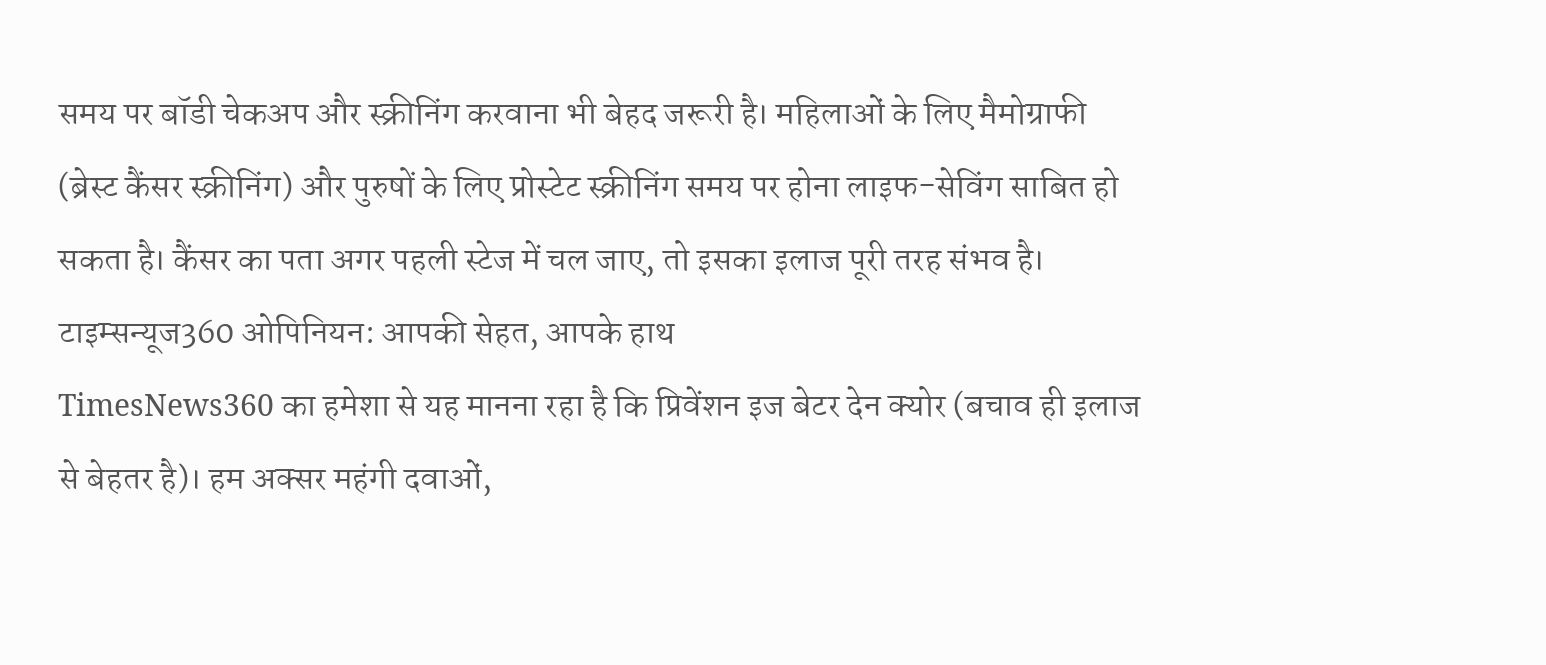समय पर बॉडी चेकअप और स्क्रीनिंग करवाना भी बेहद जरूरी है। महिलाओं के लिए मैमोग्राफी (ब्रेस्ट कैंसर स्क्रीनिंग) और पुरुषों के लिए प्रोस्टेट स्क्रीनिंग समय पर होना लाइफ-सेविंग साबित हो सकता है। कैंसर का पता अगर पहली स्टेज में चल जाए, तो इसका इलाज पूरी तरह संभव है।
टाइम्सन्यूज360 ओपिनियन: आपकी सेहत, आपके हाथ
TimesNews360 का हमेशा से यह मानना रहा है कि प्रिवेंशन इज बेटर देन क्योर (बचाव ही इलाज से बेहतर है)। हम अक्सर महंगी दवाओं,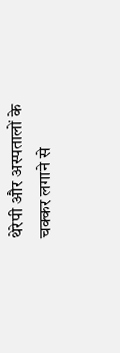थेरेपी और अस्पतालों के चक्कर लगाने से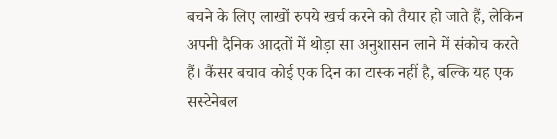बचने के लिए लाखों रुपये खर्च करने को तैयार हो जाते हैं, लेकिन अपनी दैनिक आदतों में थोड़ा सा अनुशासन लाने में संकोच करते हैं। कैंसर बचाव कोई एक दिन का टास्क नहीं है, बल्कि यह एक सस्टेनेबल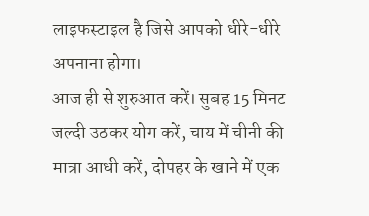लाइफस्टाइल है जिसे आपको धीरे-धीरे अपनाना होगा।
आज ही से शुरुआत करें। सुबह 15 मिनट जल्दी उठकर योग करें, चाय में चीनी की मात्रा आधी करें, दोपहर के खाने में एक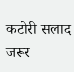कटोरी सलाद जरूर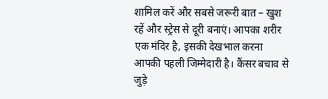शामिल करें और सबसे जरूरी बात – खुश रहें और स्ट्रेस से दूरी बनाएं। आपका शरीर एक मंदिर है, इसकी देखभाल करना आपकी पहली जिम्मेदारी है। कैंसर बचाव से जुड़े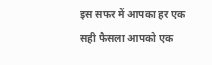इस सफर में आपका हर एक सही फैसला आपको एक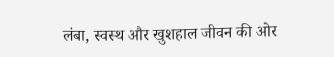लंबा, स्वस्थ और खुशहाल जीवन की ओर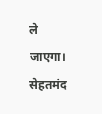ले जाएगा। सेहतमंद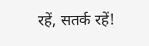रहें, सतर्क रहें!